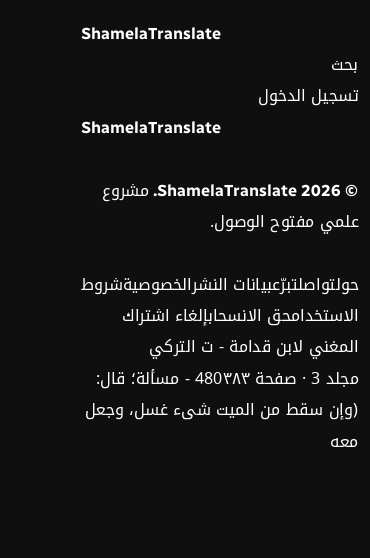ShamelaTranslate
بحث
تسجيل الدخول
ShamelaTranslate

© 2026 ShamelaTranslate. مشروع علمي مفتوح الوصول.

حولتواصلتبرّعبيانات النشرالخصوصيةشروط الاستخدامحق الانسحابإلغاء اشتراك
المغني لابن قدامة - ت التركي
مجلد 3 · صفحة 480٣٨٣ - مسألة؛ قال: (وإن سقط من الميت شىء غسل، وجعل معه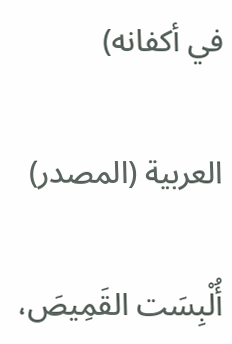في أكفانه)

العربية (المصدر)

أُلْبِسَت القَمِيصَ،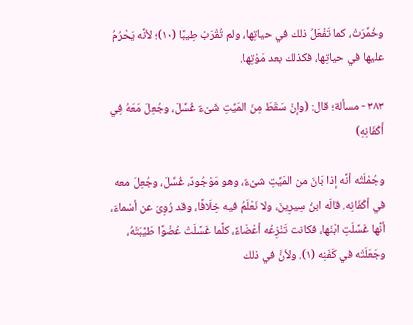وخُمِّرَتْ، كما تَفْعَلُ ذلك في حياتِها، ولم تُقْرَبْ طِيبًا (١٠)؛ لأنَّه يَحْرُمُ عليها في حياتِها، فكذلك بعد مَوْتِها.

٣٨٣ - مسألة؛ قال: (وإنْ سَقَطَ مِنَ المَيِّتِ شَىْءٌ غُسِّلَ، وجُعِلَ مَعَهُ فِي أَكْفَانِهِ)

وجُمْلَتُه أنَّه إذا بَانَ من المَيِّتِ شىْءٌ، وهو مَوْجُودٌ، غُسِّلَ، وجُعِلَ معه في أكْفَانِه. قالَه ابنُ سِيرِينَ، ولا نَعْلَمُ فيه خِلَافًا، وقد رُوِىَ عن أسْماءَ، أنَّها غَسَّلَتِ ابْنَها، فكانت تَنْزِعُه أعْضَاءً، كلَّما غَسَّلَتْ عُضْوًا طَيَّبَتْهُ، وجَعَلَتْه في كَفَنِه (١). ولأنَّ في ذلك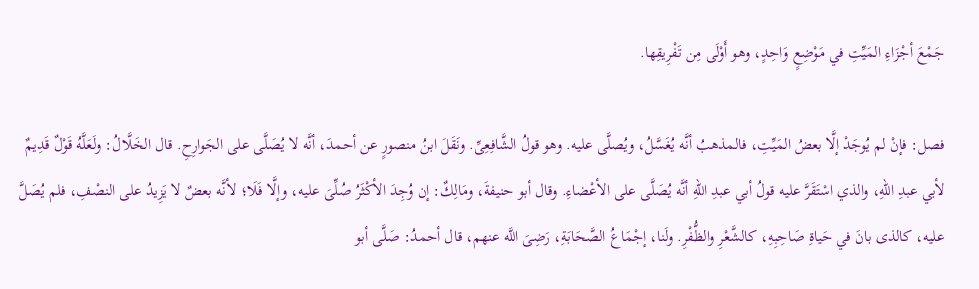جَمْعَ أجْزَاءِ المَيِّتِ في مَوْضِعٍ وَاحِدٍ، وهو أَوْلَى مِن تَفْرِيقِها.

فصل: فإنْ لم يُوجَدْ إلَّا بعضُ المَيِّتِ، فالمذهبُ أنَّه يُغَسَّلُ، ويُصلَّى عليه. وهو قولُ الشَّافِعِىِّ. ونَقَلَ ابنُ منصورٍ عن أحمدَ، أنَّه لا يُصَلَّى على الجَوارِحِ. قال الخَلَّالُ: ولَعَلَّهُ قَوْلٌ قَدِيمٌ لأبي عبدِ اللهِ، والذي اسْتَقَرَّ عليه قولُ أبي عبدِ اللهِ أنَّه يُصَلَّى على الأعْضاءِ. وقال أبو حنيفةَ، ومَالِكٌ: إن وُجِدَ الأكْثَرُ صُلِّىَ عليه، وإلَّا فَلَا؛ لأنَّه بعضٌ لا يَزِيدُ على النصْفِ، فلم يُصَلَّ عليه، كالذى بانَ في حَياةِ صَاحِبِهِ، كالشَّعْرِ والظُّفْرِ. ولَنا، إجْمَاعُ الصَّحَابَةِ، رَضِىَ اللَّه عنهم، قال أحمدُ: صَلَّى أبو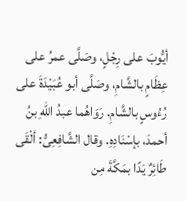أيُّوبَ على رِجْلٍ، وصَلَّى عمرُ على عِظَامٍ بالشَّامِ، وصَلَّى أبو عُبَيْدَةَ على رُءُوسٍ بالشَّامِ. رَوَاهُما عبدُ اللهِ بنُ أحمدَ، بإسْنَادِهِ. وقال الشَّافِعِىُّ: ألْقَى طَائِرٌ يَدًا بمَكَّةَ مِن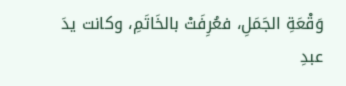وَقْعَةِ الجَمَلِ، فعُرِفَتْ بالخَاتَمِ، وكانت يدَ عبدِ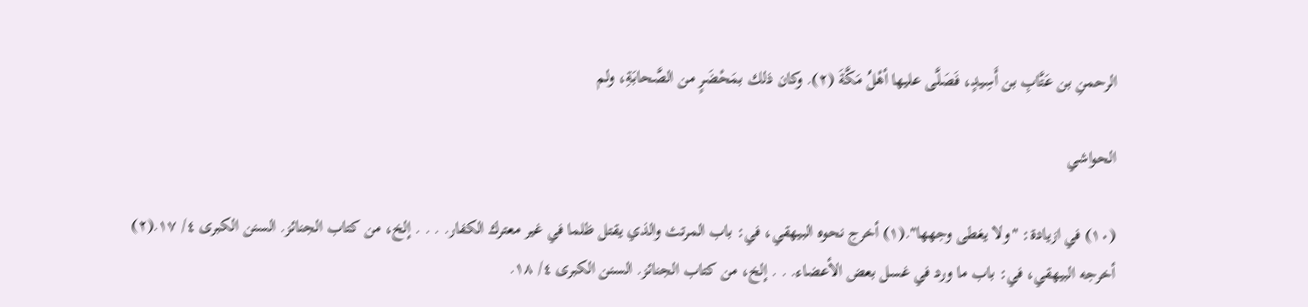الرحمنِ بن عَتَّابِ بن أَسِيدٍ، فَصَلَّى عليها أهْلُ مَكَّةَ (٢). وكان ذلك بمَحْضَرٍ من الصَّحابَةِ، ولم

الحواشي

(١٠) في ازيادة: "ولا يغطى وجهها".(١) أخرج نحوه البيهقي، في: باب المرتث والذي يقتل ظلما في غير معترك الكفار. . . . إلخ، من كتاب الجنائز. السنن الكبرى ٤/ ١٧.(٢) أخرجه البيهقي، في: باب ما ورد في غسل بعض الأعضاء. . . إلخ، من كتاب الجنائز. السنن الكبرى ٤/ ١٨.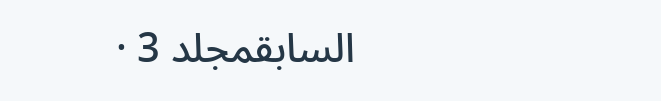السابقمجلد 3 ·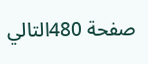صفحة 480التالي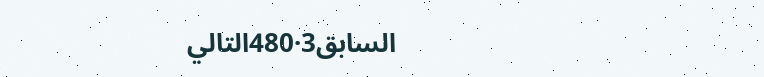السابق3·480التالي